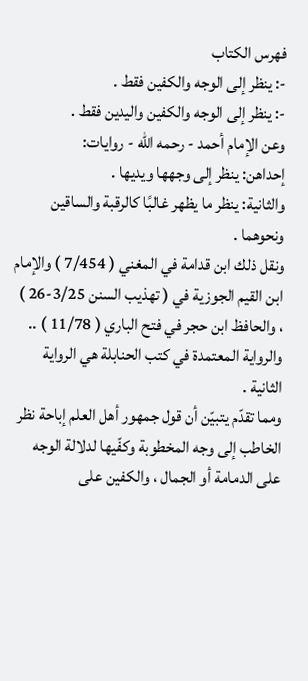فهرس الكتاب
-: ينظر إلى الوجه والكفين فقط .
-: ينظر إلى الوجه والكفين واليدين فقط .
وعن الإمام أحمد - رحمه الله - روايات:
إحداهن: ينظر إلى وجهها ويديها .
والثانية: ينظر ما يظهر غالبًا كالرقبة والساقين ونحوهما .
ونقل ذلك ابن قدامة في المغني ( 7/454 ) والإمام ابن القيم الجوزية في ( تهذيب السنن 3/25-26 ) ، والحافظ ابن حجر في فتح الباري ( 11/78 ) .. والرواية المعتمدة في كتب الحنابلة هي الرواية الثانية .
ومما تقدّم يتبيّن أن قول جمهور أهل العلم إباحة نظر الخاطب إلى وجه المخطوبة وكفّيها لدلالة الوجه على الدمامة أو الجمال ، والكفين على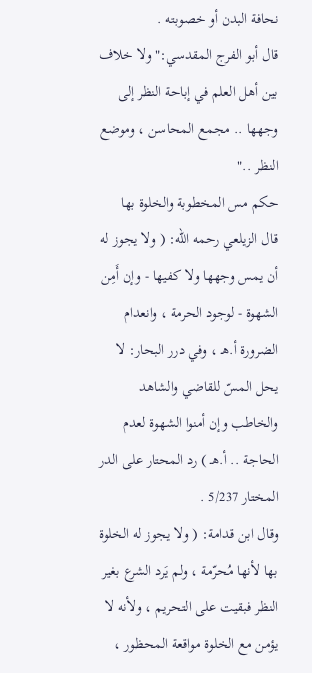نحافة البدن أو خصوبته .
قال أبو الفرج المقدسي:"ولا خلاف بين أهل العلم في إباحة النظر إلى وجهها .. مجمع المحاسن ، وموضع النظر .."
حكم مس المخطوبة والخلوة بها
قال الزيلعي رحمه الله: ( ولا يجوز له أن يمس وجهها ولا كفيها - وإن أَمِن الشهوة - لوجود الحرمة ، وانعدام الضرورة أ.هـ ، وفي درر البحار: لا يحل المسّ للقاضي والشاهد والخاطب وإن أمنوا الشهوة لعدم الحاجة .. أ.هـ ) رد المحتار على الدر المختار 5/237 .
وقال ابن قدامة: ( ولا يجوز له الخلوة بها لأنها مُحرّمة ، ولم يَرد الشرع بغير النظر فبقيت على التحريم ، ولأنه لا يؤمن مع الخلوة مواقعة المحظور ،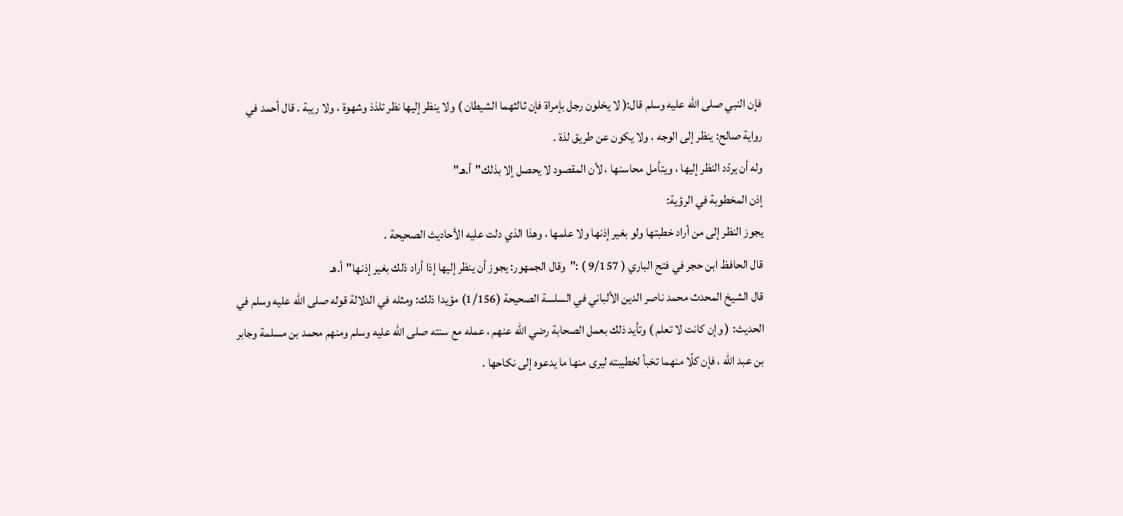فإن النبي صلى الله عليه وسلم قال:( لا يخلون رجل بإمراة فإن ثالثهما الشيطان ) ولا ينظر إليها نظر تلذذ وشهوة ، ولا ريبة . قال أحمد في رواية صالح: ينظر إلى الوجه ، ولا يكون عن طريق لذة .
وله أن يردّد النظر إليها ، ويتأمل محاسنها ، لأن المقصود لا يحصل إلا بذلك"أ.هـ"
إذن المخطوبة في الرؤية:
يجوز النظر إلى من أراد خطبتها ولو بغير إذنها ولا علمها ، وهذا الذي دلت عليه الأحاديث الصحيحة .
قال الحافظ ابن حجر في فتح الباري ( 9/157 ) :"وقال الجمهور: يجوز أن ينظر إليها إذا أراد ذلك بغير إذنها"أ.هـ
قال الشيخ المحدث محمد ناصر الدين الألباني في السلسة الصحيحة (1/156) مؤيدا ذلك: ومثله في الدلالة قوله صلى الله عليه وسلم في الحديث: ( وإن كانت لا تعلم ) وتأيد ذلك بعمل الصحابة رضي الله عنهم ، عمله مع سنته صلى الله عليه وسلم ومنهم محمد بن مسلمة وجابر بن عبد الله ، فإن كلًا منهما تخبأ لخطيبته ليرى منها ما يدعوه إلى نكاحها .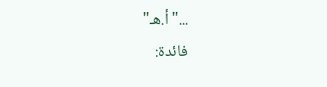..."أ.هـ"
فائدة: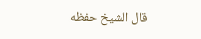قال الشيخ حفظه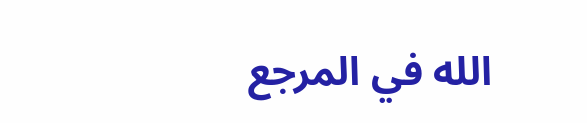الله في المرجع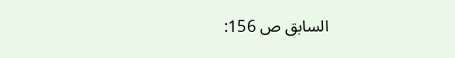السابق ص 156: